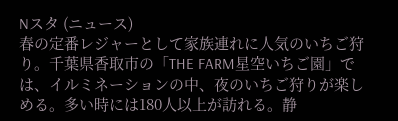Nスタ (ニュース)
春の定番レジャーとして家族連れに人気のいちご狩り。千葉県香取市の「THE FARM星空いちご園」では、イルミネーションの中、夜のいちご狩りが楽しめる。多い時には180人以上が訪れる。静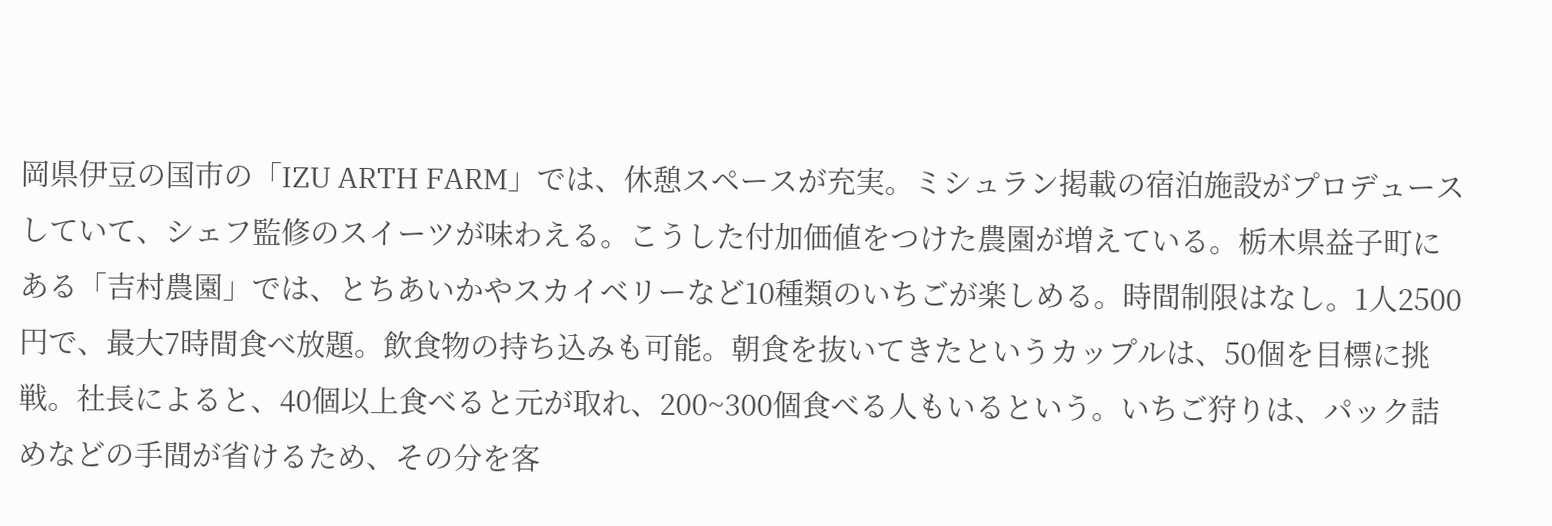岡県伊豆の国市の「IZU ARTH FARM」では、休憩スペースが充実。ミシュラン掲載の宿泊施設がプロデュースしていて、シェフ監修のスイーツが味わえる。こうした付加価値をつけた農園が増えている。栃木県益子町にある「吉村農園」では、とちあいかやスカイベリーなど10種類のいちごが楽しめる。時間制限はなし。1人2500円で、最大7時間食べ放題。飲食物の持ち込みも可能。朝食を抜いてきたというカップルは、50個を目標に挑戦。社長によると、40個以上食べると元が取れ、200~300個食べる人もいるという。いちご狩りは、パック詰めなどの手間が省けるため、その分を客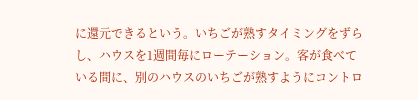に還元できるという。いちごが熟すタイミングをずらし、ハウスを1週間毎にローテーション。客が食べている間に、別のハウスのいちごが熟すようにコントロ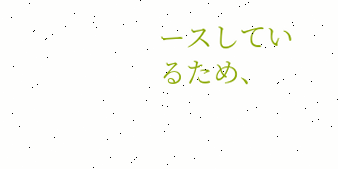ースしているため、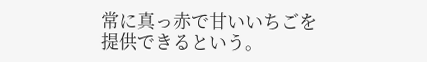常に真っ赤で甘いいちごを提供できるという。